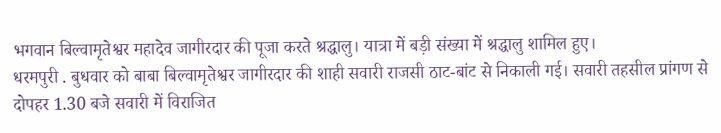भगवान बिल्वामृतेश्वर महादेव जागीरदार की पूजा करते श्रद्धालु। यात्रा में बड़ी संख्या में श्रद्धालु शामिल हुए।
धरमपुरी . बुधवार को बाबा बिल्वामृतेश्वर जागीरदार की शाही सवारी राजसी ठाट-बांट से निकाली गई। सवारी तहसील प्रांगण से दोपहर 1.30 बजे सवारी में विराजित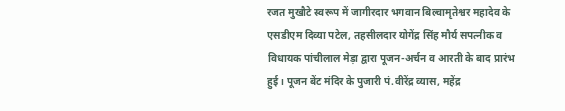रजत मुखौटे स्वरूप में जागीरदार भगवान बिल्वामृतेश्वर महादेव के एसडीएम दिव्या पटेल, तहसीलदार योगेंद्र सिंह मौर्य सपत्नीक व विधायक पांचीलाल मेड़ा द्वारा पूजन-अर्चन व आरती के बाद प्रारंभ हुई। पूजन बेंट मंदिर के पुजारी पं.वीरेंद्र व्यास, महेंद्र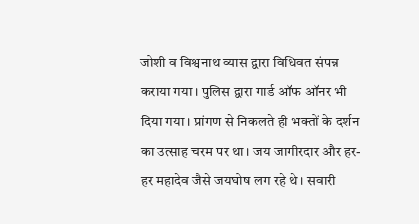जोशी व विश्वनाथ व्यास द्वारा विधिवत संपन्न कराया गया। पुलिस द्वारा गार्ड ऑफ ऑनर भी दिया गया। प्रांगण से निकलते ही भक्तों के दर्शन का उत्साह चरम पर था। जय जागीरदार और हर-हर महादेव जैसे जयघोष लग रहे थे। सवारी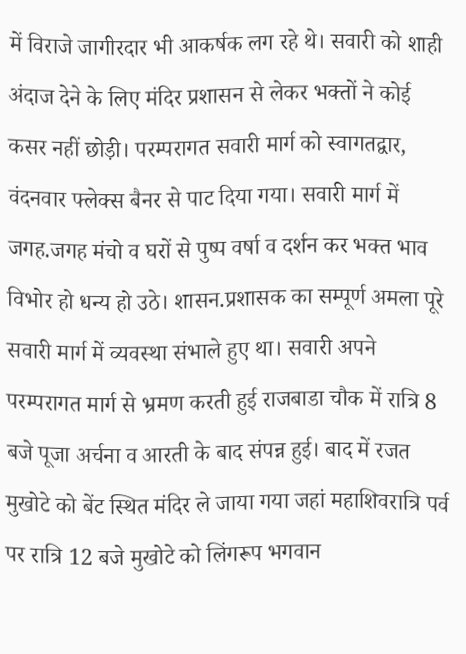में विराजे जागीरदार भी आकर्षक लग रहे थे। सवारी को शाही अंदाज देने के लिए मंदिर प्रशासन से लेकर भक्तों ने कोई कसर नहीं छोड़ी। परम्परागत सवारी मार्ग को स्वागतद्वार, वंदनवार फ्लेक्स बैनर से पाट दिया गया। सवारी मार्ग में जगह.जगह मंचो व घरों से पुष्प वर्षा व दर्शन कर भक्त भाव विभोर हो धन्य हो उठे। शासन.प्रशासक का सम्पूर्ण अमला पूरे सवारी मार्ग में व्यवस्था संभाले हुए था। सवारी अपने परम्परागत मार्ग से भ्रमण करती हुई राजबाडा चौक में रात्रि 8 बजे पूजा अर्चना व आरती के बाद संपन्न हुई। बाद में रजत मुखोटे को बेंट स्थित मंदिर ले जाया गया जहां महाशिवरात्रि पर्व पर रात्रि 12 बजे मुखोटे को लिंगरूप भगवान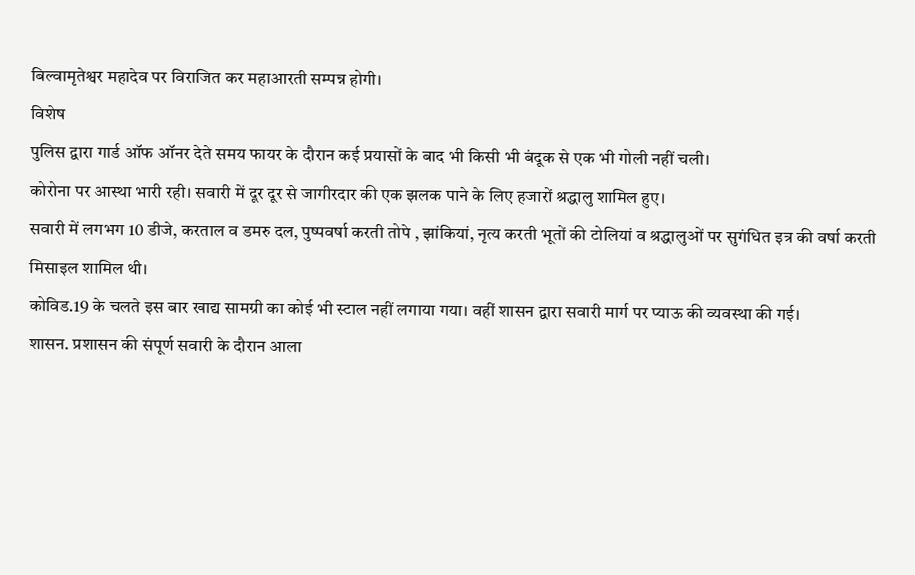बिल्वामृतेश्वर महादेव पर विराजित कर महाआरती सम्पन्न होगी।
विशेष
पुलिस द्वारा गार्ड ऑफ ऑनर देते समय फायर के दौरान कई प्रयासों के बाद भी किसी भी बंदूक से एक भी गोली नहीं चली।
कोरोना पर आस्था भारी रही। सवारी में दूर दूर से जागीरदार की एक झलक पाने के लिए हजारों श्रद्धालु शामिल हुए।
सवारी में लगभग 10 डीजे, करताल व डमरु दल, पुष्पवर्षा करती तोपे , झांकियां, नृत्य करती भूतों की टोलियां व श्रद्धालुओं पर सुगंधित इत्र की वर्षा करती मिसाइल शामिल थी।
कोविड.19 के चलते इस बार खाद्य सामग्री का कोई भी स्टाल नहीं लगाया गया। वहीं शासन द्वारा सवारी मार्ग पर प्याऊ की व्यवस्था की गई।
शासन. प्रशासन की संपूर्ण सवारी के दौरान आला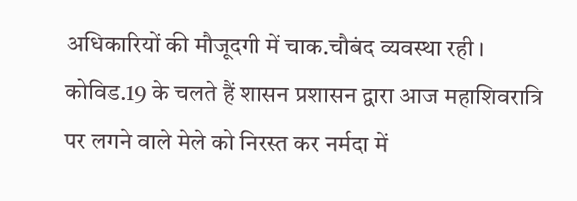अधिकारियों की मौजूदगी में चाक.चौबंद व्यवस्था रही ।
कोविड.19 के चलते हैं शासन प्रशासन द्वारा आज महाशिवरात्रि पर लगने वाले मेले को निरस्त कर नर्मदा में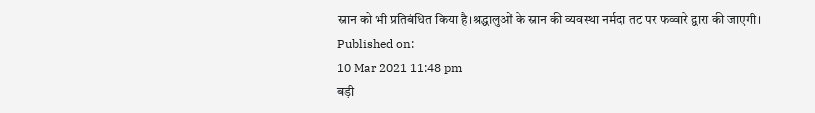स्नान को भी प्रतिबंधित किया है।श्रद्धालुओं के स्नान की व्यवस्था नर्मदा तट पर फव्वारे द्वारा की जाएगी।
Published on:
10 Mar 2021 11:48 pm
बड़ी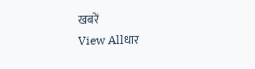खबरें
View Allधार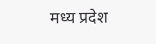मध्य प्रदेश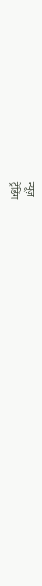न्यूज़
ट्रेंडिंग